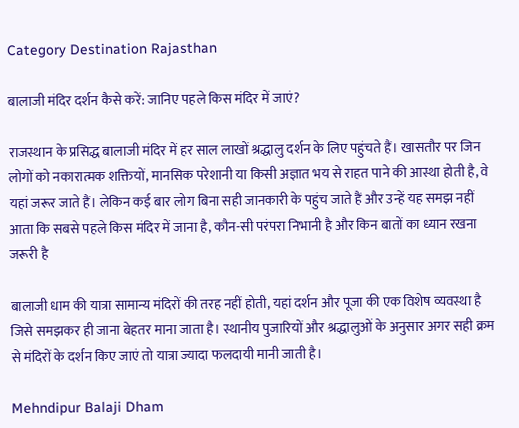Category Destination Rajasthan

बालाजी मंदिर दर्शन कैसे करें: जानिए पहले किस मंदिर में जाएं?

राजस्थान के प्रसिद्ध बालाजी मंदिर में हर साल लाखों श्रद्धालु दर्शन के लिए पहुंचते हैं। खासतौर पर जिन लोगों को नकारात्मक शक्तियों, मानसिक परेशानी या किसी अज्ञात भय से राहत पाने की आस्था होती है, वे यहां जरूर जाते हैं। लेकिन कई बार लोग बिना सही जानकारी के पहुंच जाते हैं और उन्हें यह समझ नहीं आता कि सबसे पहले किस मंदिर में जाना है, कौन-सी परंपरा निभानी है और किन बातों का ध्यान रखना जरूरी है

बालाजी धाम की यात्रा सामान्य मंदिरों की तरह नहीं होती, यहां दर्शन और पूजा की एक विशेष व्यवस्था है जिसे समझकर ही जाना बेहतर माना जाता है। स्थानीय पुजारियों और श्रद्धालुओं के अनुसार अगर सही क्रम से मंदिरों के दर्शन किए जाएं तो यात्रा ज्यादा फलदायी मानी जाती है।

Mehndipur Balaji Dham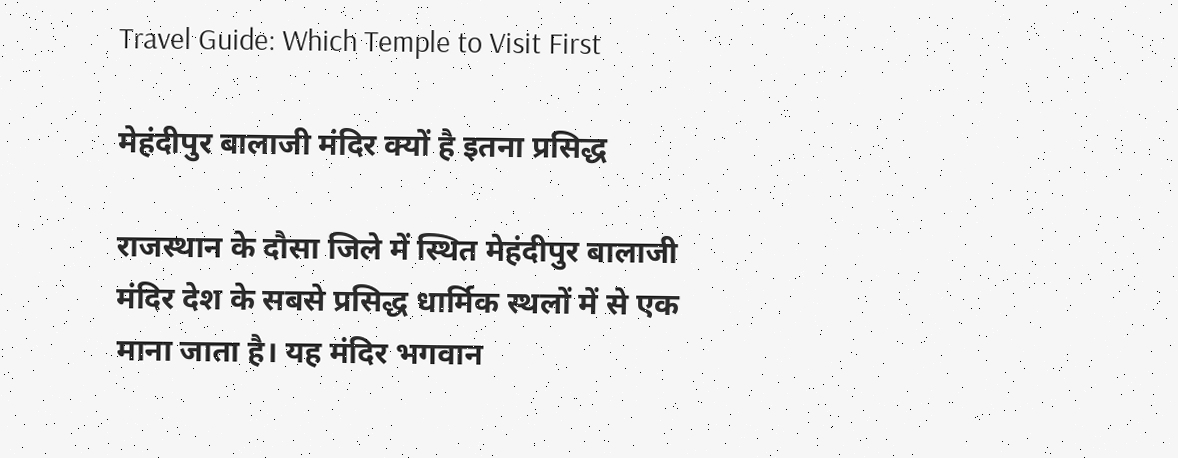Travel Guide: Which Temple to Visit First

मेहंदीपुर बालाजी मंदिर क्यों है इतना प्रसिद्ध

राजस्थान के दौसा जिले में स्थित मेहंदीपुर बालाजी मंदिर देश के सबसे प्रसिद्ध धार्मिक स्थलों में से एक माना जाता है। यह मंदिर भगवान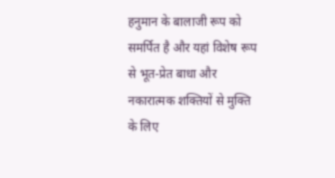हनुमान के बालाजी रूप को समर्पित है और यहां विशेष रूप से भूत-प्रेत बाधा और नकारात्मक शक्तियों से मुक्ति के लिए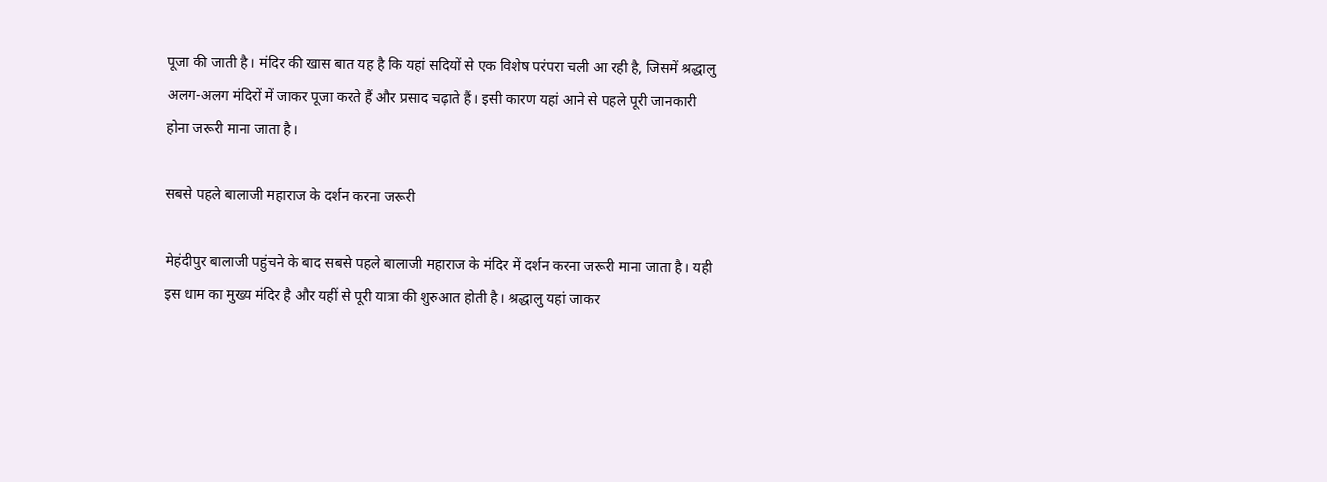पूजा की जाती है। मंदिर की खास बात यह है कि यहां सदियों से एक विशेष परंपरा चली आ रही है, जिसमें श्रद्धालु अलग-अलग मंदिरों में जाकर पूजा करते हैं और प्रसाद चढ़ाते हैं। इसी कारण यहां आने से पहले पूरी जानकारी होना जरूरी माना जाता है।

सबसे पहले बालाजी महाराज के दर्शन करना जरूरी

मेहंदीपुर बालाजी पहुंचने के बाद सबसे पहले बालाजी महाराज के मंदिर में दर्शन करना जरूरी माना जाता है। यही इस धाम का मुख्य मंदिर है और यहीं से पूरी यात्रा की शुरुआत होती है। श्रद्धालु यहां जाकर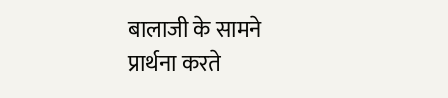बालाजी के सामने प्रार्थना करते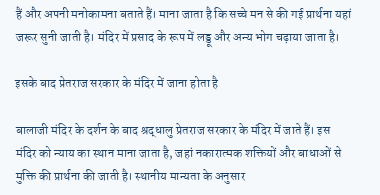हैं और अपनी मनोकामना बताते हैं। माना जाता है कि सच्चे मन से की गई प्रार्थना यहां जरूर सुनी जाती है। मंदिर में प्रसाद के रूप में लड्डू और अन्य भोग चढ़ाया जाता है।

इसके बाद प्रेतराज सरकार के मंदिर में जाना होता है

बालाजी मंदिर के दर्शन के बाद श्रद्धालु प्रेतराज सरकार के मंदिर में जाते हैं। इस मंदिर को न्याय का स्थान माना जाता है, जहां नकारात्मक शक्तियों और बाधाओं से मुक्ति की प्रार्थना की जाती है। स्थानीय मान्यता के अनुसार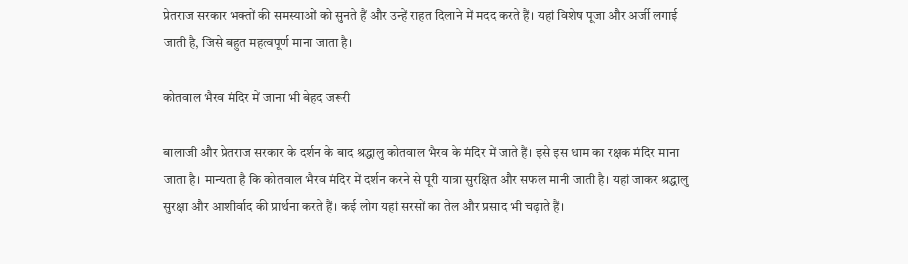प्रेतराज सरकार भक्तों की समस्याओं को सुनते हैं और उन्हें राहत दिलाने में मदद करते हैं। यहां विशेष पूजा और अर्जी लगाई जाती है, जिसे बहुत महत्वपूर्ण माना जाता है।

कोतवाल भैरव मंदिर में जाना भी बेहद जरूरी

बालाजी और प्रेतराज सरकार के दर्शन के बाद श्रद्धालु कोतवाल भैरव के मंदिर में जाते हैं। इसे इस धाम का रक्षक मंदिर माना जाता है। मान्यता है कि कोतवाल भैरव मंदिर में दर्शन करने से पूरी यात्रा सुरक्षित और सफल मानी जाती है। यहां जाकर श्रद्धालु सुरक्षा और आशीर्वाद की प्रार्थना करते हैं। कई लोग यहां सरसों का तेल और प्रसाद भी चढ़ाते हैं।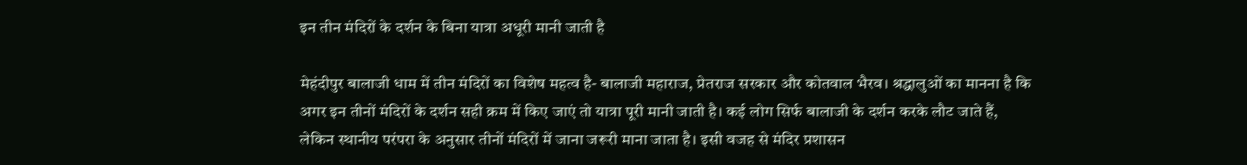इन तीन मंदिरों के दर्शन के बिना यात्रा अधूरी मानी जाती है

मेहंदीपुर बालाजी धाम में तीन मंदिरों का विशेष महत्व है- बालाजी महाराज, प्रेतराज सरकार और कोतवाल भैरव। श्रद्धालुओं का मानना है कि अगर इन तीनों मंदिरों के दर्शन सही क्रम में किए जाएं तो यात्रा पूरी मानी जाती है। कई लोग सिर्फ बालाजी के दर्शन करके लौट जाते हैं, लेकिन स्थानीय परंपरा के अनुसार तीनों मंदिरों में जाना जरूरी माना जाता है। इसी वजह से मंदिर प्रशासन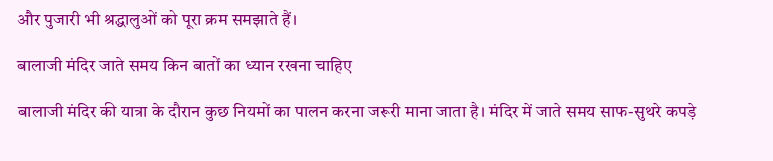और पुजारी भी श्रद्धालुओं को पूरा क्रम समझाते हैं।

बालाजी मंदिर जाते समय किन बातों का ध्यान रखना चाहिए

बालाजी मंदिर की यात्रा के दौरान कुछ नियमों का पालन करना जरूरी माना जाता है। मंदिर में जाते समय साफ-सुथरे कपड़े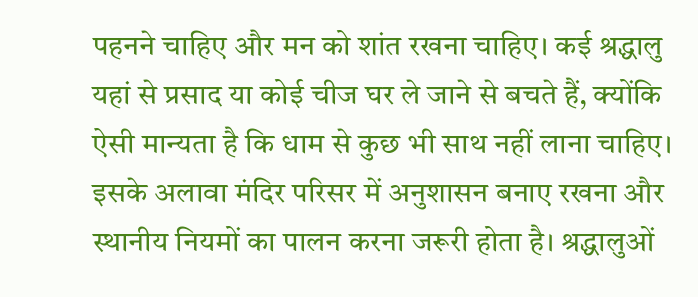पहनने चाहिए और मन को शांत रखना चाहिए। कई श्रद्धालु यहां से प्रसाद या कोई चीज घर ले जाने से बचते हैं, क्योंकि ऐसी मान्यता है कि धाम से कुछ भी साथ नहीं लाना चाहिए। इसके अलावा मंदिर परिसर में अनुशासन बनाए रखना और स्थानीय नियमों का पालन करना जरूरी होता है। श्रद्धालुओं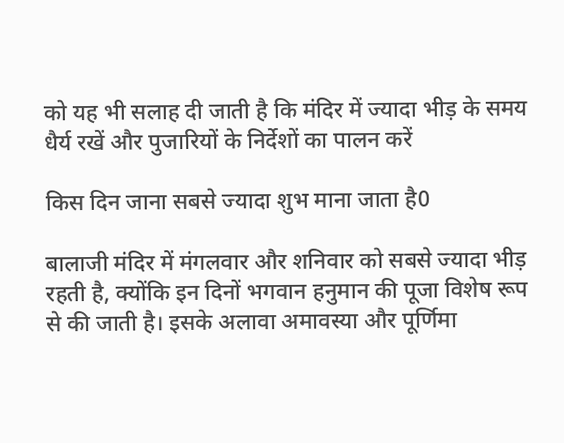को यह भी सलाह दी जाती है कि मंदिर में ज्यादा भीड़ के समय धैर्य रखें और पुजारियों के निर्देशों का पालन करें

किस दिन जाना सबसे ज्यादा शुभ माना जाता है0

बालाजी मंदिर में मंगलवार और शनिवार को सबसे ज्यादा भीड़ रहती है, क्योंकि इन दिनों भगवान हनुमान की पूजा विशेष रूप से की जाती है। इसके अलावा अमावस्या और पूर्णिमा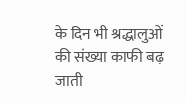के दिन भी श्रद्धालुओं की संख्या काफी बढ़ जाती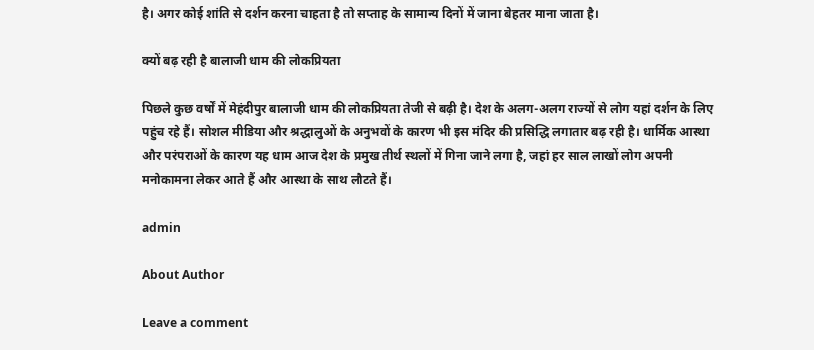है। अगर कोई शांति से दर्शन करना चाहता है तो सप्ताह के सामान्य दिनों में जाना बेहतर माना जाता है।

क्यों बढ़ रही है बालाजी धाम की लोकप्रियता

पिछले कुछ वर्षों में मेहंदीपुर बालाजी धाम की लोकप्रियता तेजी से बढ़ी है। देश के अलग-अलग राज्यों से लोग यहां दर्शन के लिए पहुंच रहे हैं। सोशल मीडिया और श्रद्धालुओं के अनुभवों के कारण भी इस मंदिर की प्रसिद्धि लगातार बढ़ रही है। धार्मिक आस्था और परंपराओं के कारण यह धाम आज देश के प्रमुख तीर्थ स्थलों में गिना जाने लगा है, जहां हर साल लाखों लोग अपनी मनोकामना लेकर आते हैं और आस्था के साथ लौटते हैं।

admin

About Author

Leave a comment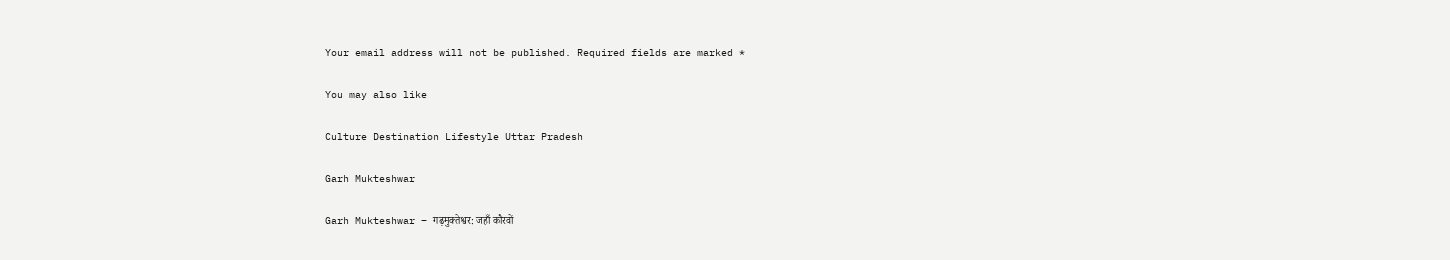Your email address will not be published. Required fields are marked *

You may also like

Culture Destination Lifestyle Uttar Pradesh

Garh Mukteshwar

Garh Mukteshwar – गढ़मुक्तेश्वर: जहाँ कौरवों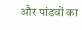और पांडवों का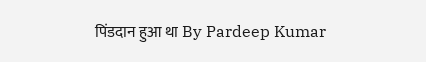पिंडदान हुआ था By Pardeep Kumar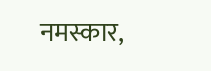नमस्कार,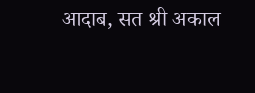आदाब, सत श्री अकाल